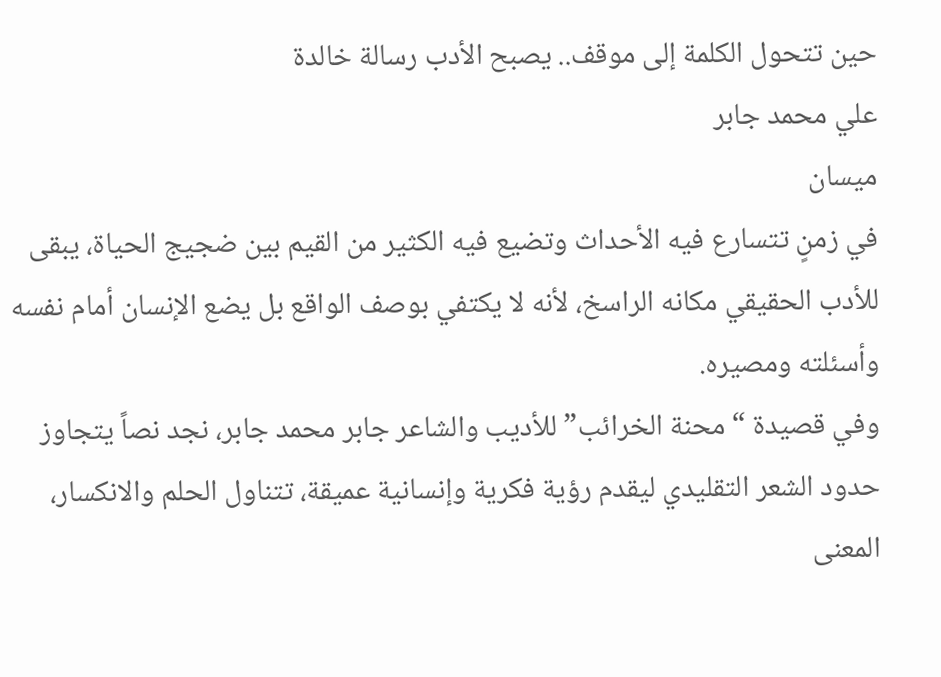حين تتحول الكلمة إلى موقف.. يصبح الأدب رسالة خالدة
علي محمد جابر
ميسان
في زمنٍ تتسارع فيه الأحداث وتضيع فيه الكثير من القيم بين ضجيج الحياة، يبقى للأدب الحقيقي مكانه الراسخ، لأنه لا يكتفي بوصف الواقع بل يضع الإنسان أمام نفسه وأسئلته ومصيره.
وفي قصيدة “محنة الخرائب” للأديب والشاعر جابر محمد جابر، نجد نصاً يتجاوز حدود الشعر التقليدي ليقدم رؤية فكرية وإنسانية عميقة، تتناول الحلم والانكسار، المعنى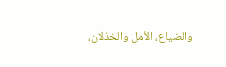والضياع، الأمل والخذلان،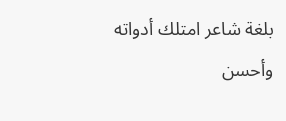بلغة شاعر امتلك أدواته وأحسن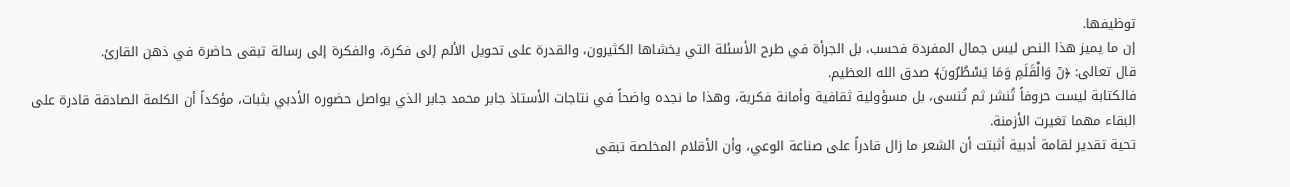توظيفها.
إن ما يميز هذا النص ليس جمال المفردة فحسب، بل الجرأة في طرح الأسئلة التي يخشاها الكثيرون، والقدرة على تحويل الألم إلى فكرة، والفكرة إلى رسالة تبقى حاضرة في ذهن القارئ.
قال تعالى: ﴿نۤ وَالْقَلَمِ وَمَا يَسْطُرُونَ﴾ صدق الله العظيم.
فالكتابة ليست حروفاً تُنشر ثم تُنسى، بل مسؤولية ثقافية وأمانة فكرية، وهذا ما نجده واضحاً في نتاجات الأستاذ جابر محمد جابر الذي يواصل حضوره الأدبي بثبات، مؤكداً أن الكلمة الصادقة قادرة على البقاء مهما تغيرت الأزمنة.
تحية تقدير لقامة أدبية أثبتت أن الشعر ما زال قادراً على صناعة الوعي، وأن الأقلام المخلصة تبقى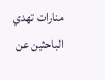منارات تهدي الباحثين عن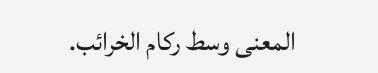المعنى وسط ركام الخرائب.